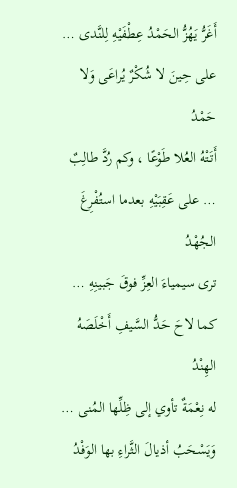أَغَرُّ يَهُزُّ الحَمْدُ عِطْفَيْهِ لِلنَّدى … على حِينَ لا شُكْرٌ يُراعَى وَلا حَمْدُ
أَتَتْهُ العُلا طَوْعًا ، وكم رُدَّ طالِبٌ … على عَقِبَيْهِ بعدما استُفْرِغَ الجُهْدُ
ترى سيمياءَ العِزِّ فوقَ جَبينِهِ … كما لاحَ حَدُّ السَّيفِ أَخْلَصَهُ الهِنْدُ
له نِعْمَةٌ تأوي إلى ظِلِّها المُنى … وَيَسْحَبُ أذيالَ الثَّراءِ بها الوَفْدُ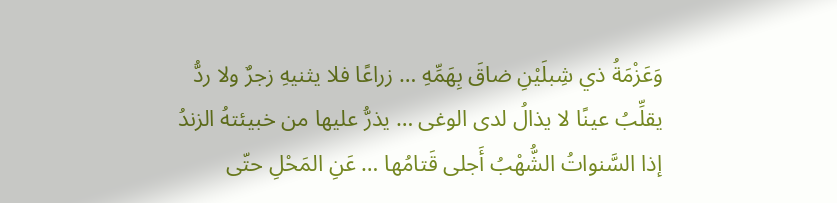وَعَزْمَةُ ذي شِبلَيْنِ ضاقَ بِهَمِّهِ … زراعًا فلا يثنيهِ زجرٌ ولا ردُّ
يقلِّبُ عينًا لا يذالُ لدى الوغى … يذرُّ عليها من خبيئتهُ الزندُ
إذا السَّنواتُ الشُّهْبُ أَجلى قَتامُها … عَنِ المَحْلِ حتّى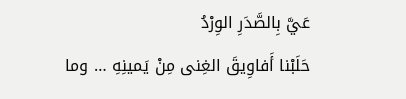عَيَّ بِالصَّدَرِ الوِرْدُ
حَلَبْنا أَفاوِيقَ الغِنى مِنْ يَمينِهِ … وما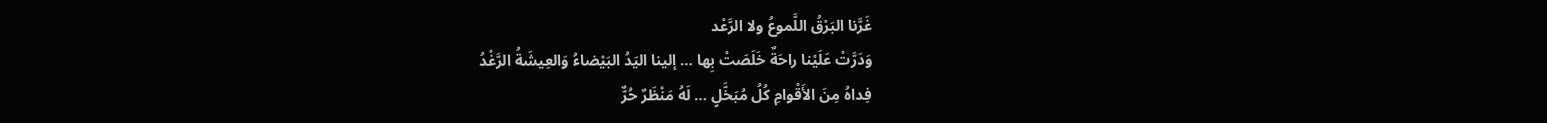غَرَّنا البَرْقُ اللَّموعُ ولا الرَّعْد
وَدَرَّتْ عَلَيْنا راحَةٌ خَلَصَتْ بِها … إلينا اليَدُ البَيْضاءُ وَالعِيشَةُ الرَّغْدُ
فِداهُ مِنَ الأَقْوامِ كُلُ مُبَخَّلٍ … لَهُ مَنْظَرٌ حُرٌّ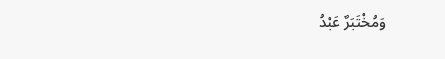وَمُخْتَبَرٌ عَبْدُ